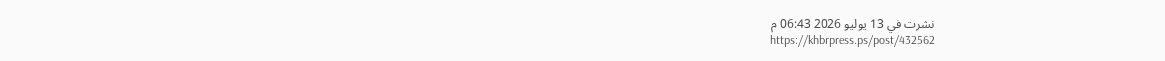نشرت في 13 يوليو 2026 06:43 م
https://khbrpress.ps/post/432562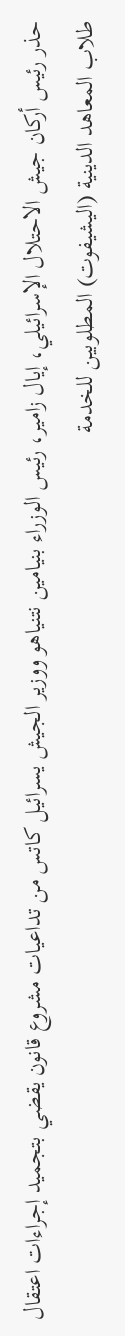حذر رئيس أركان جيش الاحتلال الإسرائيلي، إيال زامير، رئيس الوزراء بنيامين نتنياهو ووزير الجيش يسرائيل كاتس من تداعيات مشروع قانون يقضي بتجميد إجراءات اعتقال طلاب المعاهد الدينية (اليشيفوت) المطلوبين للخدمة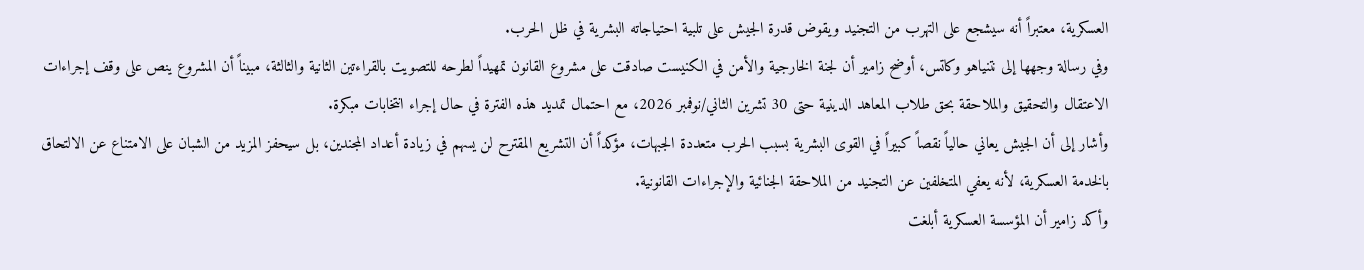العسكرية، معتبراً أنه سيشجع على التهرب من التجنيد ويقوض قدرة الجيش على تلبية احتياجاته البشرية في ظل الحرب.
وفي رسالة وجهها إلى نتنياهو وكاتس، أوضح زامير أن لجنة الخارجية والأمن في الكنيست صادقت على مشروع القانون تمهيداً لطرحه للتصويت بالقراءتين الثانية والثالثة، مبيناً أن المشروع ينص على وقف إجراءات الاعتقال والتحقيق والملاحقة بحق طلاب المعاهد الدينية حتى 30 تشرين الثاني/نوفمبر 2026، مع احتمال تمديد هذه الفترة في حال إجراء انتخابات مبكرة.
وأشار إلى أن الجيش يعاني حالياً نقصاً كبيراً في القوى البشرية بسبب الحرب متعددة الجبهات، مؤكداً أن التشريع المقترح لن يسهم في زيادة أعداد المجندين، بل سيحفز المزيد من الشبان على الامتناع عن الالتحاق بالخدمة العسكرية، لأنه يعفي المتخلفين عن التجنيد من الملاحقة الجنائية والإجراءات القانونية.
وأكد زامير أن المؤسسة العسكرية أبلغت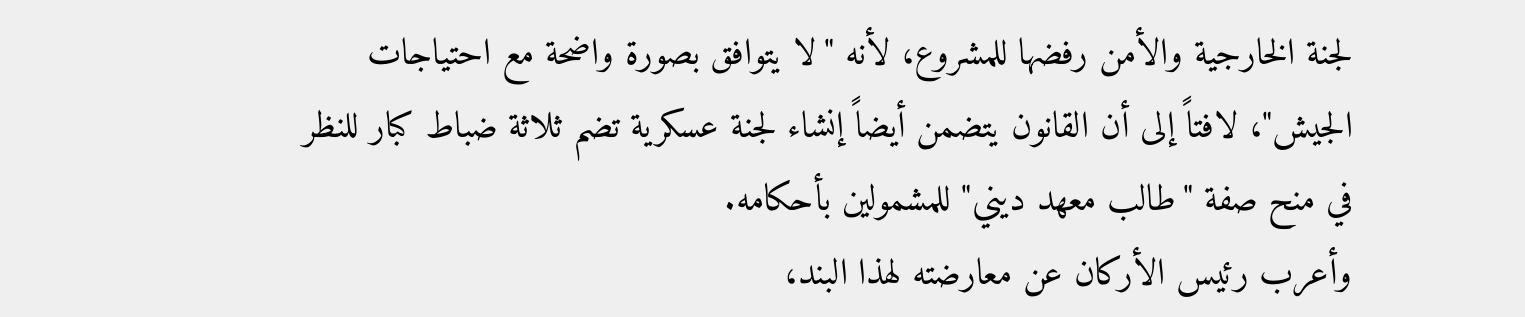لجنة الخارجية والأمن رفضها للمشروع، لأنه "لا يتوافق بصورة واضحة مع احتياجات الجيش"، لافتاً إلى أن القانون يتضمن أيضاً إنشاء لجنة عسكرية تضم ثلاثة ضباط كبار للنظر في منح صفة "طالب معهد ديني" للمشمولين بأحكامه.
وأعرب رئيس الأركان عن معارضته لهذا البند،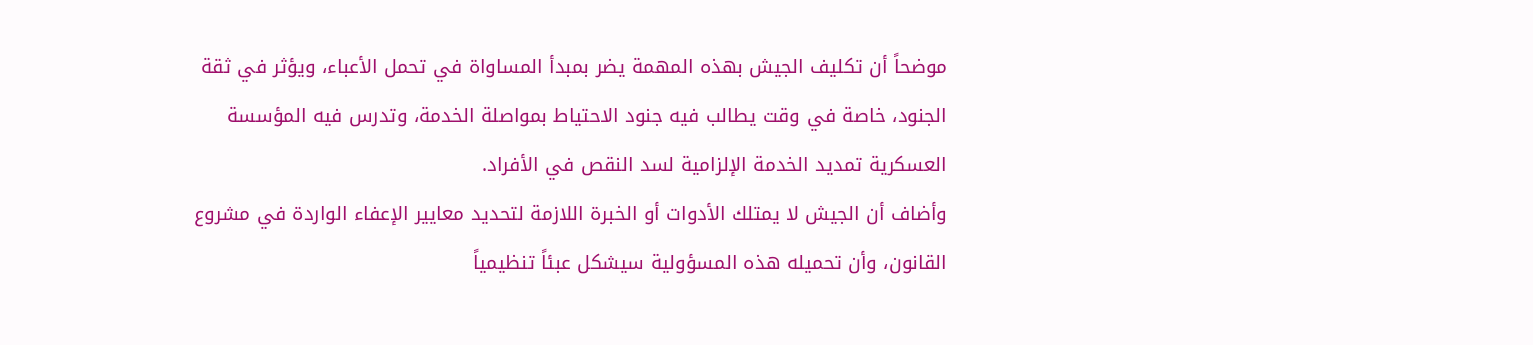موضحاً أن تكليف الجيش بهذه المهمة يضر بمبدأ المساواة في تحمل الأعباء، ويؤثر في ثقة الجنود، خاصة في وقت يطالب فيه جنود الاحتياط بمواصلة الخدمة، وتدرس فيه المؤسسة العسكرية تمديد الخدمة الإلزامية لسد النقص في الأفراد.
وأضاف أن الجيش لا يمتلك الأدوات أو الخبرة اللازمة لتحديد معايير الإعفاء الواردة في مشروع القانون، وأن تحميله هذه المسؤولية سيشكل عبئاً تنظيمياً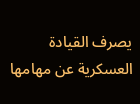يصرف القيادة العسكرية عن مهامها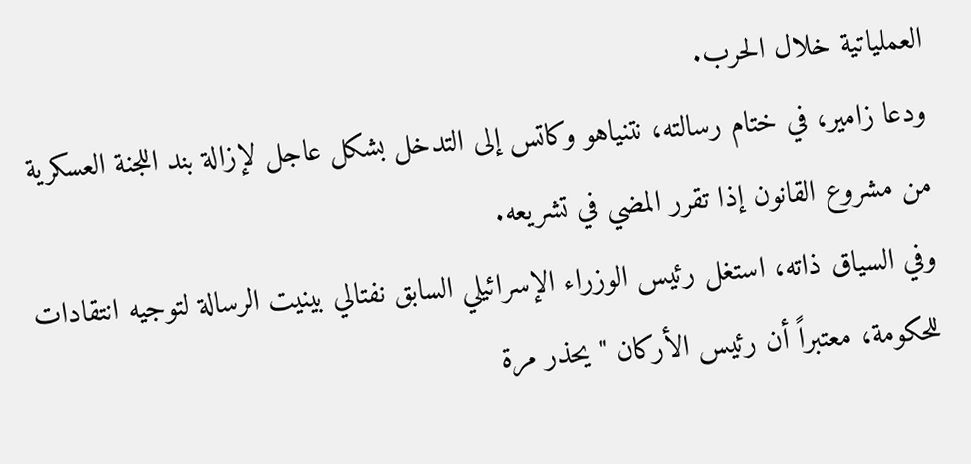العملياتية خلال الحرب.
ودعا زامير، في ختام رسالته، نتنياهو وكاتس إلى التدخل بشكل عاجل لإزالة بند اللجنة العسكرية من مشروع القانون إذا تقرر المضي في تشريعه.
وفي السياق ذاته، استغل رئيس الوزراء الإسرائيلي السابق نفتالي بينيت الرسالة لتوجيه انتقادات للحكومة، معتبراً أن رئيس الأركان "يحذر مرة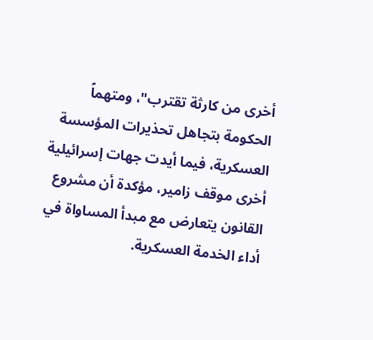أخرى من كارثة تقترب"، ومتهماً الحكومة بتجاهل تحذيرات المؤسسة العسكرية، فيما أيدت جهات إسرائيلية أخرى موقف زامير، مؤكدة أن مشروع القانون يتعارض مع مبدأ المساواة في أداء الخدمة العسكرية.